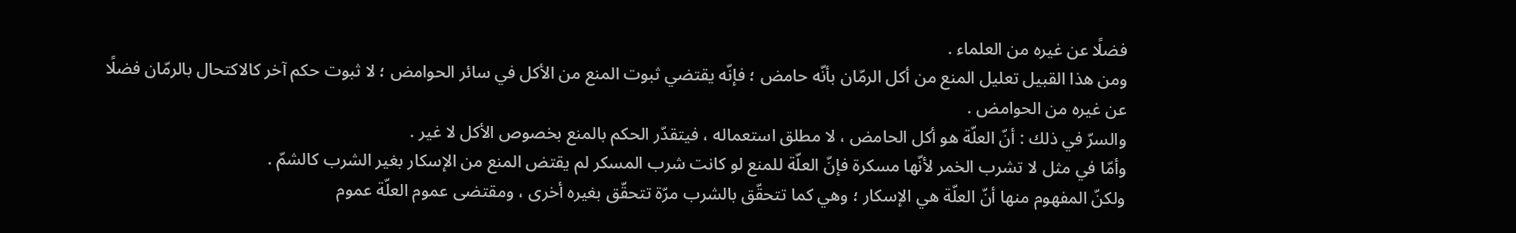فضلًا عن غيره من العلماء .
ومن هذا القبيل تعليل المنع من أكل الرمّان بأنّه حامض ؛ فإنّه يقتضي ثبوت المنع من الأكل في سائر الحوامض ؛ لا ثبوت حكم آخر كالاكتحال بالرمّان فضلًا عن غيره من الحوامض .
والسرّ في ذلك : أنّ العلّة هو أكل الحامض ، لا مطلق استعماله ، فيتقدّر الحكم بالمنع بخصوص الأكل لا غير .
وأمّا في مثل لا تشرب الخمر لأنّها مسكرة فإنّ العلّة للمنع لو كانت شرب المسكر لم يقتض المنع من الإسكار بغير الشرب كالشمّ .
ولكنّ المفهوم منها أنّ العلّة هي الإسكار ؛ وهي كما تتحقّق بالشرب مرّة تتحقّق بغيره أخرى ، ومقتضى عموم العلّة عموم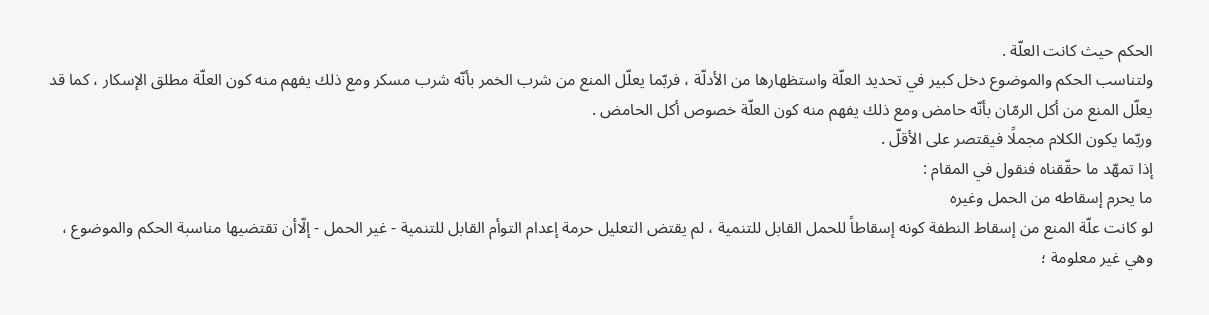الحكم حيث كانت العلّة .
ولتناسب الحكم والموضوع دخل كبير في تحديد العلّة واستظهارها من الأدلّة ، فربّما يعلّل المنع من شرب الخمر بأنّه شرب مسكر ومع ذلك يفهم منه كون العلّة مطلق الإسكار ، كما قد يعلّل المنع من أكل الرمّان بأنّه حامض ومع ذلك يفهم منه كون العلّة خصوص أكل الحامض .
وربّما يكون الكلام مجملًا فيقتصر على الأقلّ .
إذا تمهّد ما حقّقناه فنقول في المقام :
ما يحرم إسقاطه من الحمل وغيره
لو كانت علّة المنع من إسقاط النطفة كونه إسقاطاً للحمل القابل للتنمية ، لم يقتض التعليل حرمة إعدام التوأم القابل للتنمية - غير الحمل - إلّاأن تقتضيها مناسبة الحكم والموضوع ، وهي غير معلومة ؛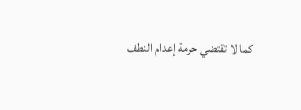كما لا تقتضي حرمة إعدام النطف